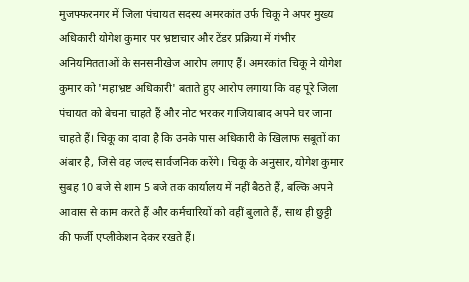मुजफ्फरनगर में जिला पंचायत सदस्य अमरकांत उर्फ चिकू ने अपर मुख्य अधिकारी योगेश कुमार पर भ्रष्टाचार और टेंडर प्रक्रिया में गंभीर अनियमितताओं के सनसनीखेज आरोप लगाए हैं। अमरकांत चिकू ने योगेश कुमार को 'महाभ्रष्ट अधिकारी' बताते हुए आरोप लगाया कि वह पूरे जिला पंचायत को बेचना चाहते हैं और नोट भरकर गाजियाबाद अपने घर जाना चाहते हैं। चिकू का दावा है कि उनके पास अधिकारी के खिलाफ सबूतों का अंबार है, जिसे वह जल्द सार्वजनिक करेंगे। चिकू के अनुसार, योगेश कुमार सुबह 10 बजे से शाम 5 बजे तक कार्यालय में नहीं बैठते हैं, बल्कि अपने आवास से काम करते हैं और कर्मचारियों को वहीं बुलाते हैं, साथ ही छुट्टी की फर्जी एप्लीकेशन देकर रखते हैं।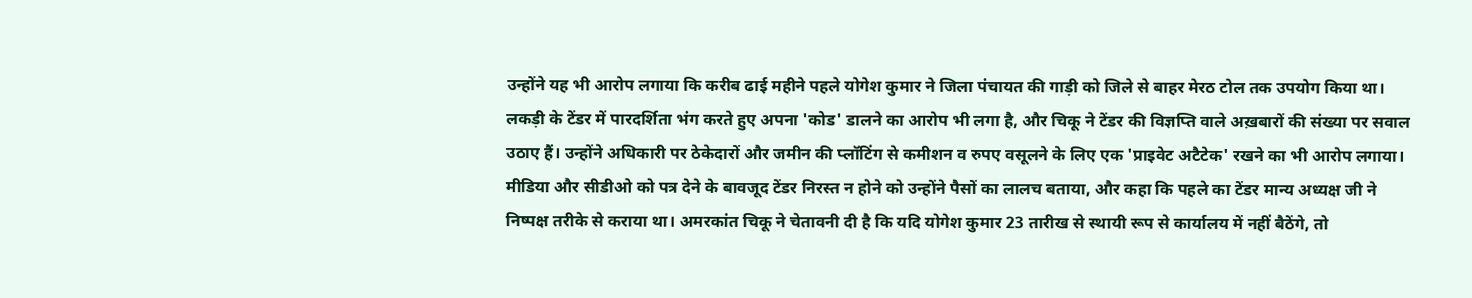उन्होंने यह भी आरोप लगाया कि करीब ढाई महीने पहले योगेश कुमार ने जिला पंचायत की गाड़ी को जिले से बाहर मेरठ टोल तक उपयोग किया था। लकड़ी के टेंडर में पारदर्शिता भंग करते हुए अपना 'कोड' डालने का आरोप भी लगा है, और चिकू ने टेंडर की विज्ञप्ति वाले अख़बारों की संख्या पर सवाल उठाए हैं। उन्होंने अधिकारी पर ठेकेदारों और जमीन की प्लॉटिंग से कमीशन व रुपए वसूलने के लिए एक 'प्राइवेट अटैटेक' रखने का भी आरोप लगाया। मीडिया और सीडीओ को पत्र देने के बावजूद टेंडर निरस्त न होने को उन्होंने पैसों का लालच बताया, और कहा कि पहले का टेंडर मान्य अध्यक्ष जी ने निष्पक्ष तरीके से कराया था। अमरकांत चिकू ने चेतावनी दी है कि यदि योगेश कुमार 23 तारीख से स्थायी रूप से कार्यालय में नहीं बैठेंगे, तो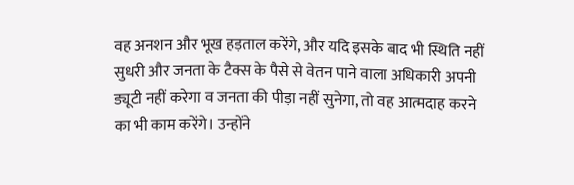वह अनशन और भूख हड़ताल करेंगे, और यदि इसके बाद भी स्थिति नहीं सुधरी और जनता के टैक्स के पैसे से वेतन पाने वाला अधिकारी अपनी ड्यूटी नहीं करेगा व जनता की पीड़ा नहीं सुनेगा, तो वह आत्मदाह करने का भी काम करेंगे। उन्होंने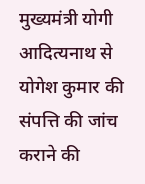मुख्यमंत्री योगी आदित्यनाथ से योगेश कुमार की संपत्ति की जांच कराने की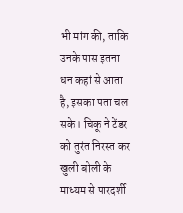भी मांग की, ताकि उनके पास इतना धन कहां से आता है, इसका पता चल सके। चिकू ने टेंडर को तुरंत निरस्त कर खुली बोली के माध्यम से पारदर्शी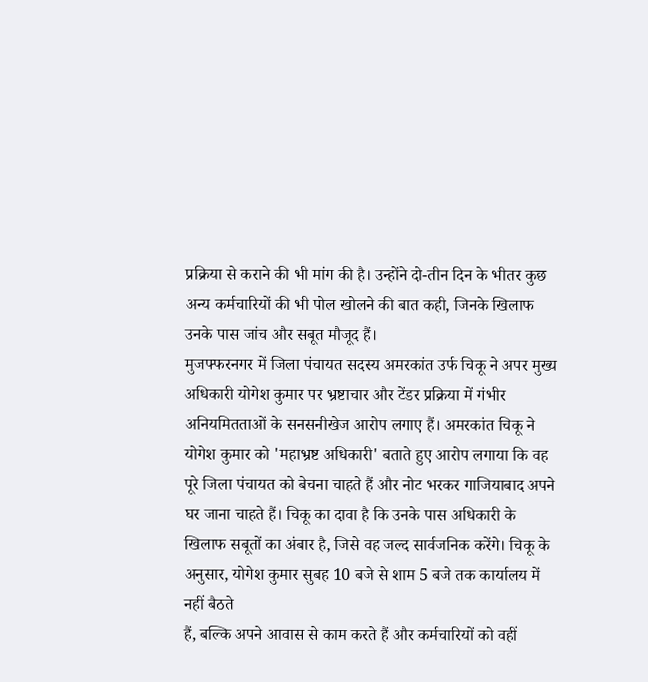प्रक्रिया से कराने की भी मांग की है। उन्होंने दो-तीन दिन के भीतर कुछ अन्य कर्मचारियों की भी पोल खोलने की बात कही, जिनके खिलाफ उनके पास जांच और सबूत मौजूद हैं।
मुजफ्फरनगर में जिला पंचायत सदस्य अमरकांत उर्फ चिकू ने अपर मुख्य अधिकारी योगेश कुमार पर भ्रष्टाचार और टेंडर प्रक्रिया में गंभीर अनियमितताओं के सनसनीखेज आरोप लगाए हैं। अमरकांत चिकू ने योगेश कुमार को 'महाभ्रष्ट अधिकारी' बताते हुए आरोप लगाया कि वह पूरे जिला पंचायत को बेचना चाहते हैं और नोट भरकर गाजियाबाद अपने घर जाना चाहते हैं। चिकू का दावा है कि उनके पास अधिकारी के खिलाफ सबूतों का अंबार है, जिसे वह जल्द सार्वजनिक करेंगे। चिकू के अनुसार, योगेश कुमार सुबह 10 बजे से शाम 5 बजे तक कार्यालय में नहीं बैठते
हैं, बल्कि अपने आवास से काम करते हैं और कर्मचारियों को वहीं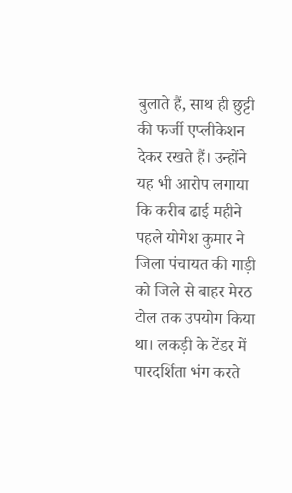बुलाते हैं, साथ ही छुट्टी की फर्जी एप्लीकेशन देकर रखते हैं। उन्होंने यह भी आरोप लगाया कि करीब ढाई महीने पहले योगेश कुमार ने जिला पंचायत की गाड़ी को जिले से बाहर मेरठ टोल तक उपयोग किया था। लकड़ी के टेंडर में पारदर्शिता भंग करते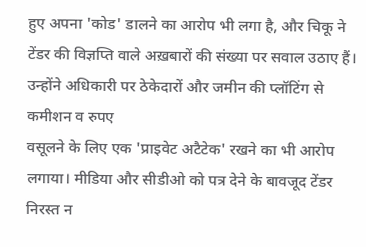हुए अपना 'कोड' डालने का आरोप भी लगा है, और चिकू ने टेंडर की विज्ञप्ति वाले अख़बारों की संख्या पर सवाल उठाए हैं। उन्होंने अधिकारी पर ठेकेदारों और जमीन की प्लॉटिंग से कमीशन व रुपए
वसूलने के लिए एक 'प्राइवेट अटैटेक' रखने का भी आरोप लगाया। मीडिया और सीडीओ को पत्र देने के बावजूद टेंडर निरस्त न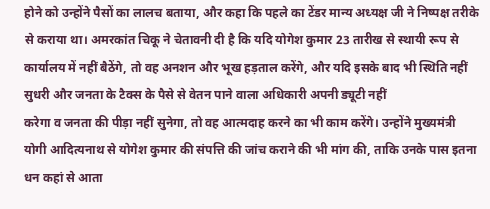होने को उन्होंने पैसों का लालच बताया, और कहा कि पहले का टेंडर मान्य अध्यक्ष जी ने निष्पक्ष तरीके से कराया था। अमरकांत चिकू ने चेतावनी दी है कि यदि योगेश कुमार 23 तारीख से स्थायी रूप से कार्यालय में नहीं बैठेंगे, तो वह अनशन और भूख हड़ताल करेंगे, और यदि इसके बाद भी स्थिति नहीं सुधरी और जनता के टैक्स के पैसे से वेतन पाने वाला अधिकारी अपनी ड्यूटी नहीं
करेगा व जनता की पीड़ा नहीं सुनेगा, तो वह आत्मदाह करने का भी काम करेंगे। उन्होंने मुख्यमंत्री योगी आदित्यनाथ से योगेश कुमार की संपत्ति की जांच कराने की भी मांग की, ताकि उनके पास इतना धन कहां से आता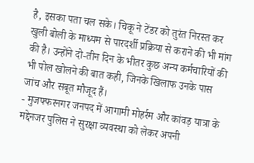है, इसका पता चल सके। चिकू ने टेंडर को तुरंत निरस्त कर खुली बोली के माध्यम से पारदर्शी प्रक्रिया से कराने की भी मांग की है। उन्होंने दो-तीन दिन के भीतर कुछ अन्य कर्मचारियों की भी पोल खोलने की बात कही, जिनके खिलाफ उनके पास जांच और सबूत मौजूद हैं।
- मुजफ्फरनगर जनपद में आगामी मोहर्रम और कांवड़ यात्रा के मद्देनजर पुलिस ने सुरक्षा व्यवस्था को लेकर अपनी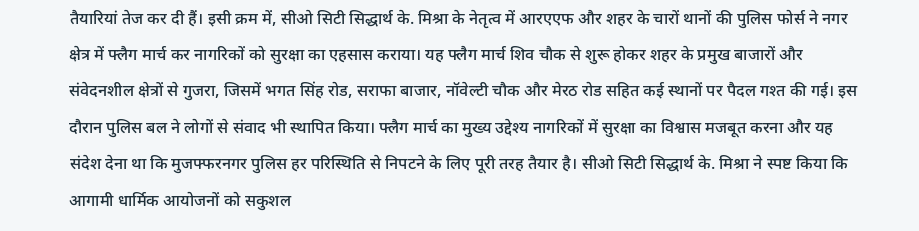तैयारियां तेज कर दी हैं। इसी क्रम में, सीओ सिटी सिद्धार्थ के. मिश्रा के नेतृत्व में आरएएफ और शहर के चारों थानों की पुलिस फोर्स ने नगर क्षेत्र में फ्लैग मार्च कर नागरिकों को सुरक्षा का एहसास कराया। यह फ्लैग मार्च शिव चौक से शुरू होकर शहर के प्रमुख बाजारों और संवेदनशील क्षेत्रों से गुजरा, जिसमें भगत सिंह रोड, सराफा बाजार, नॉवेल्टी चौक और मेरठ रोड सहित कई स्थानों पर पैदल गश्त की गई। इस दौरान पुलिस बल ने लोगों से संवाद भी स्थापित किया। फ्लैग मार्च का मुख्य उद्देश्य नागरिकों में सुरक्षा का विश्वास मजबूत करना और यह संदेश देना था कि मुजफ्फरनगर पुलिस हर परिस्थिति से निपटने के लिए पूरी तरह तैयार है। सीओ सिटी सिद्धार्थ के. मिश्रा ने स्पष्ट किया कि आगामी धार्मिक आयोजनों को सकुशल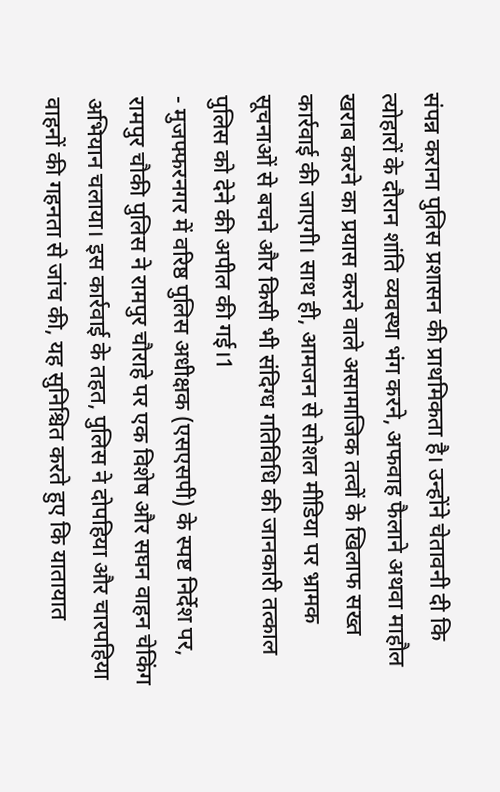संपन्न कराना पुलिस प्रशासन की प्राथमिकता है। उन्होंने चेतावनी दी कि त्योहारों के दौरान शांति व्यवस्था भंग करने, अफवाह फैलाने अथवा माहौल खराब करने का प्रयास करने वाले असामाजिक तत्वों के खिलाफ सख्त कार्रवाई की जाएगी। साथ ही, आमजन से सोशल मीडिया पर भ्रामक सूचनाओं से बचने और किसी भी संदिग्ध गतिविधि की जानकारी तत्काल पुलिस को देने की अपील की गई।1
- मुजफ्फरनगर में वरिष्ठ पुलिस अधीक्षक (एसएसपी) के स्पष्ट निर्देश पर, रामपुर चौकी पुलिस ने रामपुर चौराहे पर एक विशेष और सघन वाहन चेकिंग अभियान चलाया। इस कार्रवाई के तहत, पुलिस ने दोपहिया और चारपहिया वाहनों की गहनता से जांच की, यह सुनिश्चित करते हुए कि यातायात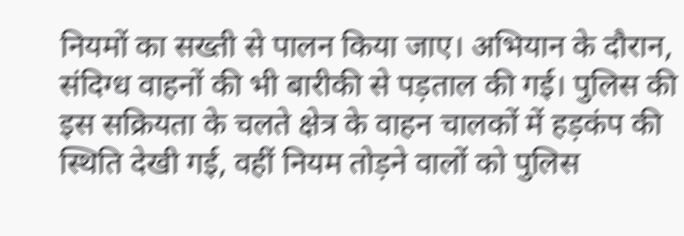नियमों का सख्ती से पालन किया जाए। अभियान के दौरान, संदिग्ध वाहनों की भी बारीकी से पड़ताल की गई। पुलिस की इस सक्रियता के चलते क्षेत्र के वाहन चालकों में हड़कंप की स्थिति देखी गई, वहीं नियम तोड़ने वालों को पुलिस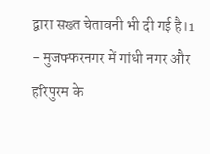द्वारा सख्त चेतावनी भी दी गई है।1
- मुजफ्फरनगर में गांधी नगर और हरिपुरम के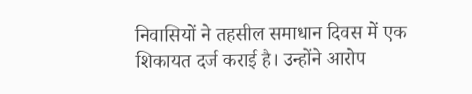निवासियों ने तहसील समाधान दिवस में एक शिकायत दर्ज कराई है। उन्होंने आरोप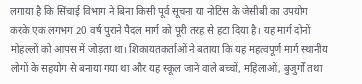लगाया है कि सिंचाई विभाग ने बिना किसी पूर्व सूचना या नोटिस के जेसीबी का उपयोग करके एक लगभग 20 वर्ष पुराने पैदल मार्ग को पूरी तरह से हटा दिया है। यह मार्ग दोनों मोहल्लों को आपस में जोड़ता था। शिकायतकर्ताओं ने बताया कि यह महत्वपूर्ण मार्ग स्थानीय लोगों के सहयोग से बनाया गया था और यह स्कूल जाने वाले बच्चों, महिलाओं, बुजुर्गों तथा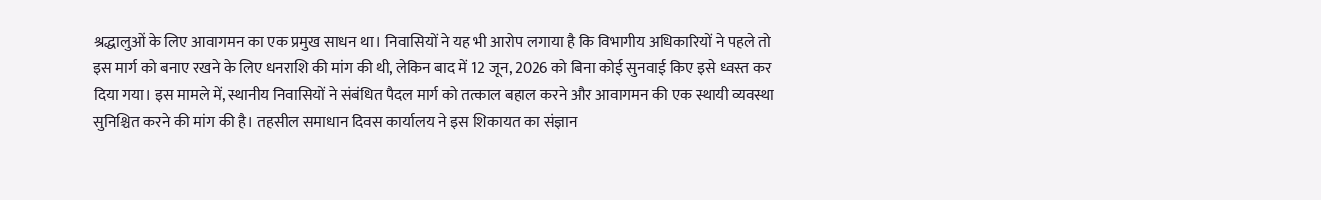श्रद्धालुओं के लिए आवागमन का एक प्रमुख साधन था। निवासियों ने यह भी आरोप लगाया है कि विभागीय अधिकारियों ने पहले तो इस मार्ग को बनाए रखने के लिए धनराशि की मांग की थी, लेकिन बाद में 12 जून, 2026 को बिना कोई सुनवाई किए इसे ध्वस्त कर दिया गया। इस मामले में, स्थानीय निवासियों ने संबंधित पैदल मार्ग को तत्काल बहाल करने और आवागमन की एक स्थायी व्यवस्था सुनिश्चित करने की मांग की है। तहसील समाधान दिवस कार्यालय ने इस शिकायत का संज्ञान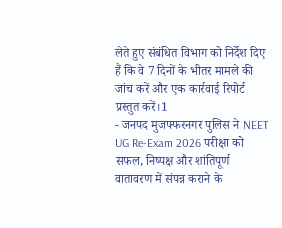लेते हुए संबंधित विभाग को निर्देश दिए हैं कि वे 7 दिनों के भीतर मामले की जांच करें और एक कार्रवाई रिपोर्ट प्रस्तुत करें।1
- जनपद मुजफ्फरनगर पुलिस ने NEET UG Re-Exam 2026 परीक्षा को सफल, निष्पक्ष और शांतिपूर्ण वातावरण में संपन्न कराने के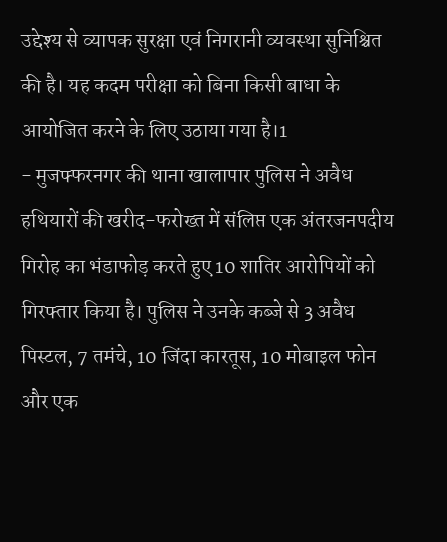उद्देश्य से व्यापक सुरक्षा एवं निगरानी व्यवस्था सुनिश्चित की है। यह कदम परीक्षा को बिना किसी बाधा के आयोजित करने के लिए उठाया गया है।1
- मुजफ्फरनगर की थाना खालापार पुलिस ने अवैध हथियारों की खरीद-फरोख्त में संलिप्त एक अंतरजनपदीय गिरोह का भंडाफोड़ करते हुए 10 शातिर आरोपियों को गिरफ्तार किया है। पुलिस ने उनके कब्जे से 3 अवैध पिस्टल, 7 तमंचे, 10 जिंदा कारतूस, 10 मोबाइल फोन और एक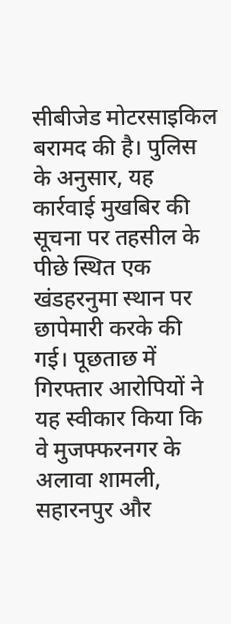सीबीजेड मोटरसाइकिल बरामद की है। पुलिस के अनुसार, यह कार्रवाई मुखबिर की सूचना पर तहसील के पीछे स्थित एक खंडहरनुमा स्थान पर छापेमारी करके की गई। पूछताछ में गिरफ्तार आरोपियों ने यह स्वीकार किया कि वे मुजफ्फरनगर के अलावा शामली, सहारनपुर और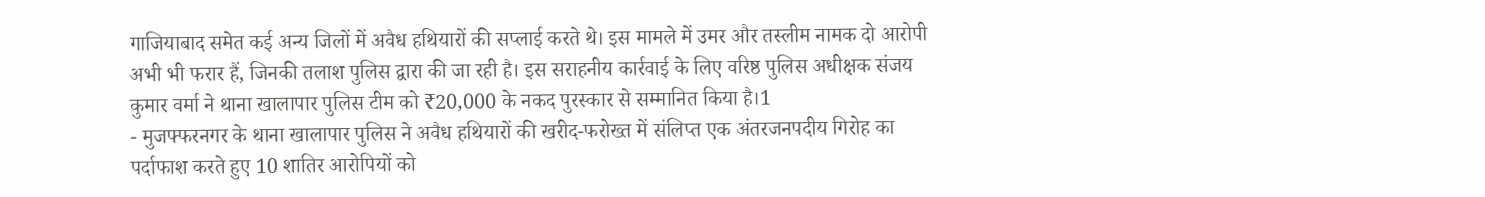गाजियाबाद समेत कई अन्य जिलों में अवैध हथियारों की सप्लाई करते थे। इस मामले में उमर और तस्लीम नामक दो आरोपी अभी भी फरार हैं, जिनकी तलाश पुलिस द्वारा की जा रही है। इस सराहनीय कार्रवाई के लिए वरिष्ठ पुलिस अधीक्षक संजय कुमार वर्मा ने थाना खालापार पुलिस टीम को ₹20,000 के नकद पुरस्कार से सम्मानित किया है।1
- मुजफ्फरनगर के थाना खालापार पुलिस ने अवैध हथियारों की खरीद-फरोख्त में संलिप्त एक अंतरजनपदीय गिरोह का पर्दाफाश करते हुए 10 शातिर आरोपियों को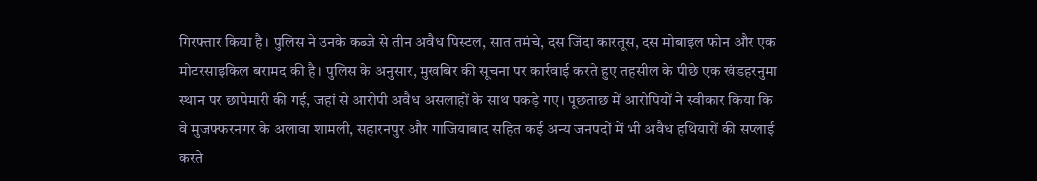गिरफ्तार किया है। पुलिस ने उनके कब्जे से तीन अवैध पिस्टल, सात तमंचे, दस जिंदा कारतूस, दस मोबाइल फोन और एक मोटरसाइकिल बरामद की है। पुलिस के अनुसार, मुखबिर की सूचना पर कार्रवाई करते हुए तहसील के पीछे एक खंडहरनुमा स्थान पर छापेमारी की गई, जहां से आरोपी अवैध असलाहों के साथ पकड़े गए। पूछताछ में आरोपियों ने स्वीकार किया कि वे मुजफ्फरनगर के अलावा शामली, सहारनपुर और गाजियाबाद सहित कई अन्य जनपदों में भी अवैध हथियारों की सप्लाई करते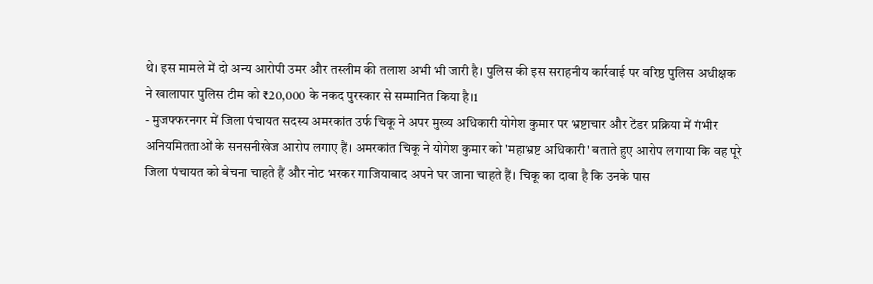थे। इस मामले में दो अन्य आरोपी उमर और तस्लीम की तलाश अभी भी जारी है। पुलिस की इस सराहनीय कार्रवाई पर वरिष्ठ पुलिस अधीक्षक ने खालापार पुलिस टीम को ₹20,000 के नकद पुरस्कार से सम्मानित किया है।1
- मुजफ्फरनगर में जिला पंचायत सदस्य अमरकांत उर्फ चिकू ने अपर मुख्य अधिकारी योगेश कुमार पर भ्रष्टाचार और टेंडर प्रक्रिया में गंभीर अनियमितताओं के सनसनीखेज आरोप लगाए हैं। अमरकांत चिकू ने योगेश कुमार को 'महाभ्रष्ट अधिकारी' बताते हुए आरोप लगाया कि वह पूरे जिला पंचायत को बेचना चाहते हैं और नोट भरकर गाजियाबाद अपने घर जाना चाहते हैं। चिकू का दावा है कि उनके पास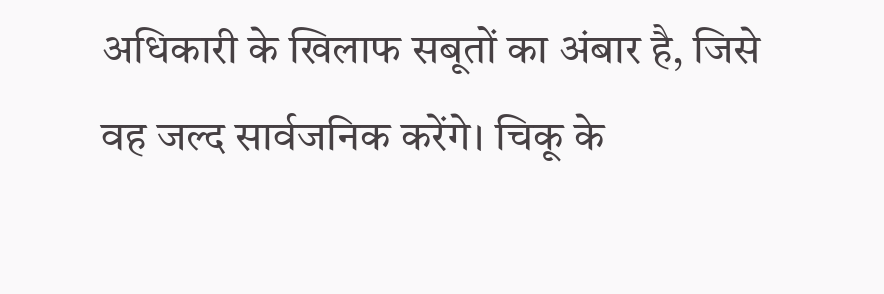अधिकारी के खिलाफ सबूतों का अंबार है, जिसे वह जल्द सार्वजनिक करेंगे। चिकू के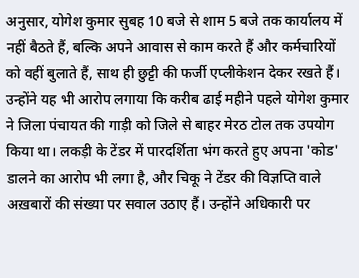अनुसार, योगेश कुमार सुबह 10 बजे से शाम 5 बजे तक कार्यालय में नहीं बैठते हैं, बल्कि अपने आवास से काम करते हैं और कर्मचारियों को वहीं बुलाते हैं, साथ ही छुट्टी की फर्जी एप्लीकेशन देकर रखते हैं। उन्होंने यह भी आरोप लगाया कि करीब ढाई महीने पहले योगेश कुमार ने जिला पंचायत की गाड़ी को जिले से बाहर मेरठ टोल तक उपयोग किया था। लकड़ी के टेंडर में पारदर्शिता भंग करते हुए अपना 'कोड' डालने का आरोप भी लगा है, और चिकू ने टेंडर की विज्ञप्ति वाले अख़बारों की संख्या पर सवाल उठाए हैं। उन्होंने अधिकारी पर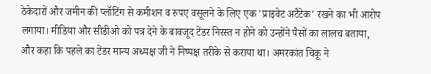ठेकेदारों और जमीन की प्लॉटिंग से कमीशन व रुपए वसूलने के लिए एक 'प्राइवेट अटैटेक' रखने का भी आरोप लगाया। मीडिया और सीडीओ को पत्र देने के बावजूद टेंडर निरस्त न होने को उन्होंने पैसों का लालच बताया, और कहा कि पहले का टेंडर मान्य अध्यक्ष जी ने निष्पक्ष तरीके से कराया था। अमरकांत चिकू ने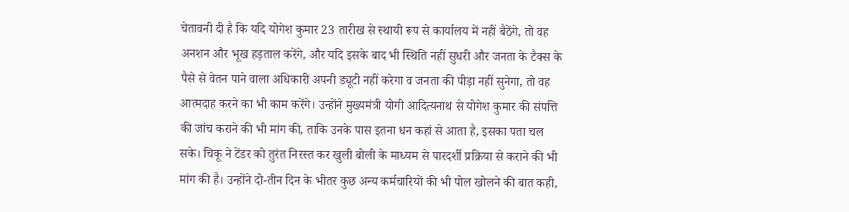चेतावनी दी है कि यदि योगेश कुमार 23 तारीख से स्थायी रूप से कार्यालय में नहीं बैठेंगे, तो वह अनशन और भूख हड़ताल करेंगे, और यदि इसके बाद भी स्थिति नहीं सुधरी और जनता के टैक्स के पैसे से वेतन पाने वाला अधिकारी अपनी ड्यूटी नहीं करेगा व जनता की पीड़ा नहीं सुनेगा, तो वह आत्मदाह करने का भी काम करेंगे। उन्होंने मुख्यमंत्री योगी आदित्यनाथ से योगेश कुमार की संपत्ति की जांच कराने की भी मांग की, ताकि उनके पास इतना धन कहां से आता है, इसका पता चल सके। चिकू ने टेंडर को तुरंत निरस्त कर खुली बोली के माध्यम से पारदर्शी प्रक्रिया से कराने की भी मांग की है। उन्होंने दो-तीन दिन के भीतर कुछ अन्य कर्मचारियों की भी पोल खोलने की बात कही,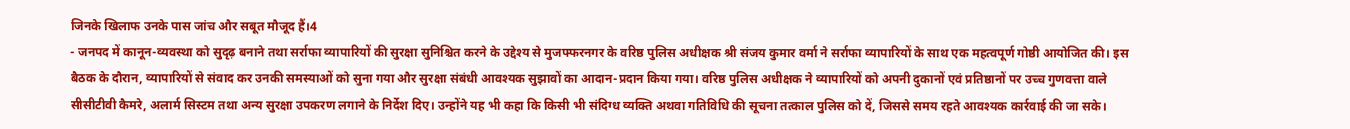जिनके खिलाफ उनके पास जांच और सबूत मौजूद हैं।4
- जनपद में कानून-व्यवस्था को सुदृढ़ बनाने तथा सर्राफा व्यापारियों की सुरक्षा सुनिश्चित करने के उद्देश्य से मुजफ्फरनगर के वरिष्ठ पुलिस अधीक्षक श्री संजय कुमार वर्मा ने सर्राफा व्यापारियों के साथ एक महत्वपूर्ण गोष्ठी आयोजित की। इस बैठक के दौरान, व्यापारियों से संवाद कर उनकी समस्याओं को सुना गया और सुरक्षा संबंधी आवश्यक सुझावों का आदान-प्रदान किया गया। वरिष्ठ पुलिस अधीक्षक ने व्यापारियों को अपनी दुकानों एवं प्रतिष्ठानों पर उच्च गुणवत्ता वाले सीसीटीवी कैमरे, अलार्म सिस्टम तथा अन्य सुरक्षा उपकरण लगाने के निर्देश दिए। उन्होंने यह भी कहा कि किसी भी संदिग्ध व्यक्ति अथवा गतिविधि की सूचना तत्काल पुलिस को दें, जिससे समय रहते आवश्यक कार्रवाई की जा सके।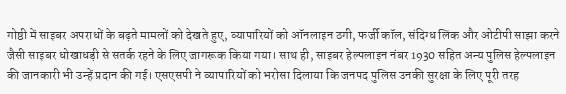गोष्ठी में साइबर अपराधों के बढ़ते मामलों को देखते हुए, व्यापारियों को ऑनलाइन ठगी, फर्जी कॉल, संदिग्ध लिंक और ओटीपी साझा करने जैसी साइबर धोखाधड़ी से सतर्क रहने के लिए जागरूक किया गया। साथ ही, साइबर हेल्पलाइन नंबर 1930 सहित अन्य पुलिस हेल्पलाइन की जानकारी भी उन्हें प्रदान की गई। एसएसपी ने व्यापारियों को भरोसा दिलाया कि जनपद पुलिस उनकी सुरक्षा के लिए पूरी तरह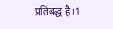प्रतिबद्ध है।1